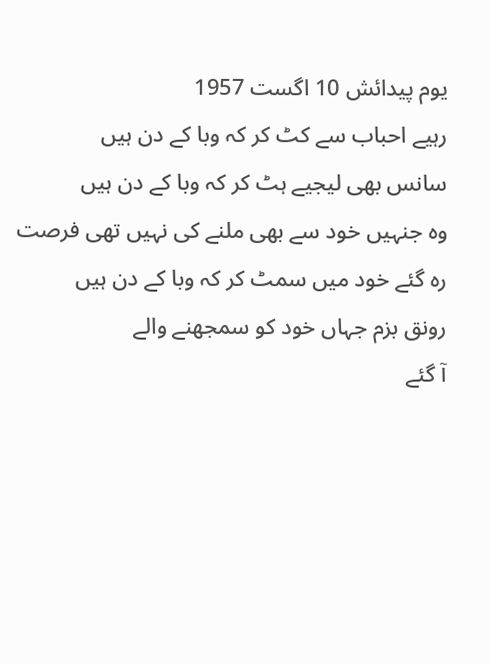یوم پیدائش 10 اگست 1957
رہیے احباب سے کٹ کر کہ وبا کے دن ہیں
سانس بھی لیجیے ہٹ کر کہ وبا کے دن ہیں
وہ جنہیں خود سے بھی ملنے کی نہیں تھی فرصت
رہ گئے خود میں سمٹ کر کہ وبا کے دن ہیں
رونق بزم جہاں خود کو سمجھنے والے
آ گئے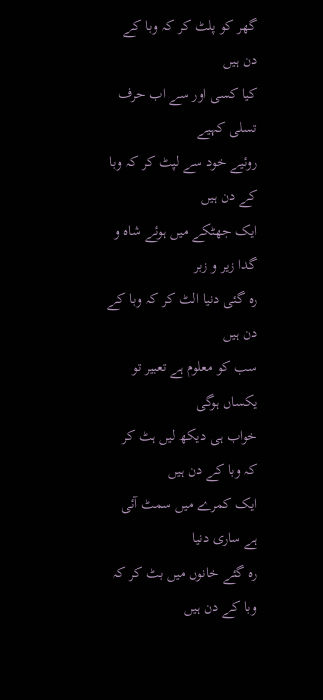گھر کو پلٹ کر کہ وبا کے دن ہیں
کیا کسی اور سے اب حرف تسلی کہیے
روئیے خود سے لپٹ کر کہ وبا کے دن ہیں
ایک جھٹکے میں ہوئے شاہ و گدا زیر و زبر
رہ گئی دنیا الٹ کر کہ وبا کے دن ہیں
سب کو معلوم ہے تعبیر تو یکساں ہوگی
خواب ہی دیکھ لیں ہٹ کر کہ وبا کے دن ہیں
ایک کمرے میں سمٹ آئی ہے ساری دنیا
رہ گئے خانوں میں بٹ کر کہ وبا کے دن ہیں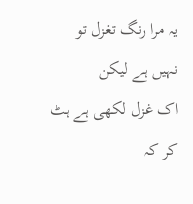یہ مرا رنگ تغزل تو نہیں ہے لیکن
اک غزل لکھی ہے ہٹ کر کہ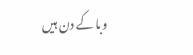وبا کے دن ہیں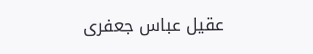عقیل عباس جعفری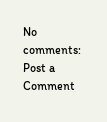No comments:
Post a Comment